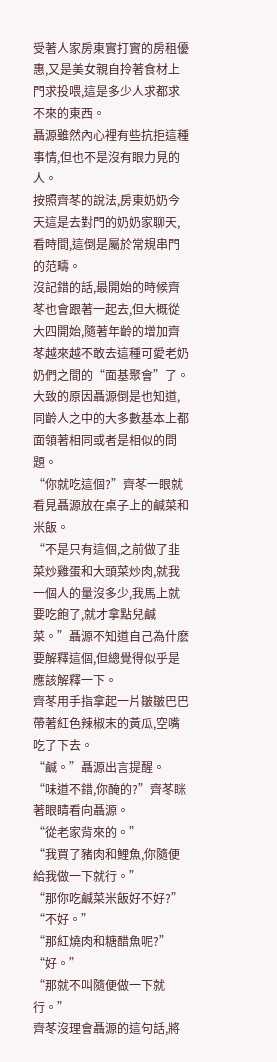受著人家房東實打實的房租優惠,又是美女親自拎著食材上門求投喂,這是多少人求都求不來的東西。
聶源雖然內心裡有些抗拒這種事情,但也不是沒有眼力見的人。
按照齊苳的說法,房東奶奶今天這是去對門的奶奶家聊天,看時間,這倒是屬於常規串門的范疇。
沒記錯的話,最開始的時候齊苳也會跟著一起去,但大概從大四開始,隨著年齡的增加齊苳越來越不敢去這種可愛老奶奶們之間的“面基聚會”了。
大致的原因聶源倒是也知道,同齡人之中的大多數基本上都面領著相同或者是相似的問題。
“你就吃這個?”齊苳一眼就看見聶源放在桌子上的鹹菜和米飯。
“不是只有這個,之前做了韭菜炒雞蛋和大頭菜炒肉,就我一個人的量沒多少,我馬上就要吃飽了,就才拿點兒鹹菜。”聶源不知道自己為什麽要解釋這個,但總覺得似乎是應該解釋一下。
齊苳用手指拿起一片皺皺巴巴帶著紅色辣椒末的黃瓜,空嘴吃了下去。
“鹹。”聶源出言提醒。
“味道不錯,你醃的?”齊苳眯著眼睛看向聶源。
“從老家背來的。”
“我買了豬肉和鯉魚,你隨便給我做一下就行。”
“那你吃鹹菜米飯好不好?”
“不好。”
“那紅燒肉和糖醋魚呢?”
“好。”
“那就不叫隨便做一下就行。”
齊苳沒理會聶源的這句話,將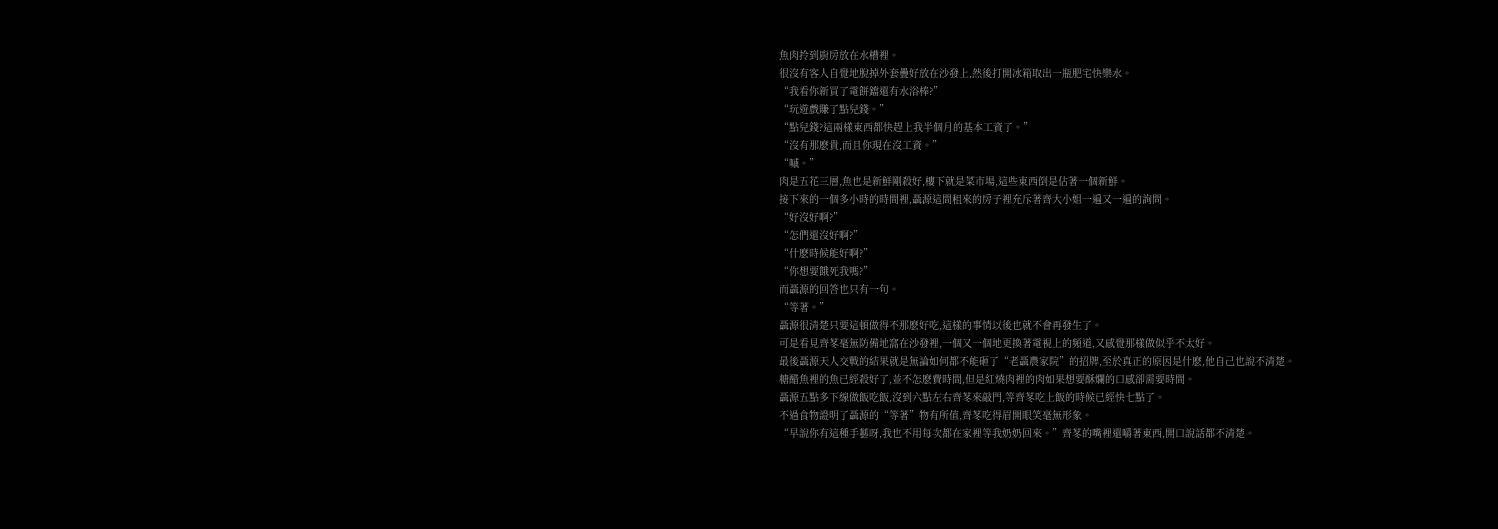魚肉拎到廚房放在水槽裡。
很沒有客人自覺地脫掉外套疊好放在沙發上,然後打開冰箱取出一瓶肥宅快樂水。
“我看你新買了電餅鐺還有水浴棒?”
“玩遊戲賺了點兒錢。”
“點兒錢?這兩樣東西都快趕上我半個月的基本工資了。”
“沒有那麽貴,而且你現在沒工資。”
“嘁。”
肉是五花三層,魚也是新鮮剛殺好,樓下就是菜市場,這些東西倒是佔著一個新鮮。
接下來的一個多小時的時間裡,聶源這間租來的房子裡充斥著齊大小姐一遍又一遍的詢問。
“好沒好啊?”
“怎們還沒好啊?”
“什麽時候能好啊?”
“你想要餓死我嗎?”
而聶源的回答也只有一句。
“等著。”
聶源很清楚只要這頓做得不那麽好吃,這樣的事情以後也就不會再發生了。
可是看見齊苳毫無防備地窩在沙發裡,一個又一個地更換著電視上的頻道,又感覺那樣做似乎不太好。
最後聶源天人交戰的結果就是無論如何都不能砸了“老聶農家院”的招牌,至於真正的原因是什麽,他自己也說不清楚。
糖醋魚裡的魚已經殺好了,並不怎麽費時間,但是紅燒肉裡的肉如果想要酥爛的口感卻需要時間。
聶源五點多下線做飯吃飯,沒到六點左右齊苳來敲門,等齊苳吃上飯的時候已經快七點了。
不過食物證明了聶源的“等著”物有所值,齊苳吃得眉開眼笑毫無形象。
“早說你有這種手藝呀,我也不用每次都在家裡等我奶奶回來。”齊苳的嘴裡還嚼著東西,開口說話都不清楚。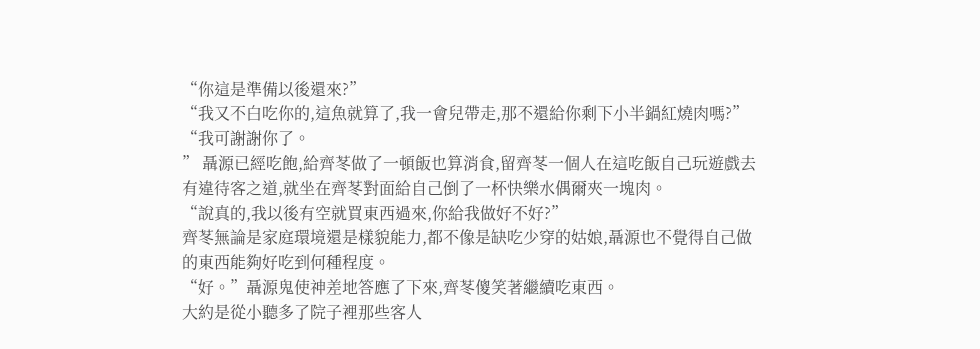“你這是準備以後還來?”
“我又不白吃你的,這魚就算了,我一會兒帶走,那不還給你剩下小半鍋紅燒肉嗎?”
“我可謝謝你了。
” 聶源已經吃飽,給齊苳做了一頓飯也算消食,留齊苳一個人在這吃飯自己玩遊戲去有違待客之道,就坐在齊苳對面給自己倒了一杯快樂水偶爾夾一塊肉。
“說真的,我以後有空就買東西過來,你給我做好不好?”
齊苳無論是家庭環境還是樣貌能力,都不像是缺吃少穿的姑娘,聶源也不覺得自己做的東西能夠好吃到何種程度。
“好。”聶源鬼使神差地答應了下來,齊苳傻笑著繼續吃東西。
大約是從小聽多了院子裡那些客人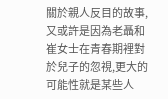關於親人反目的故事,又或許是因為老聶和崔女士在青春期裡對於兒子的忽視,更大的可能性就是某些人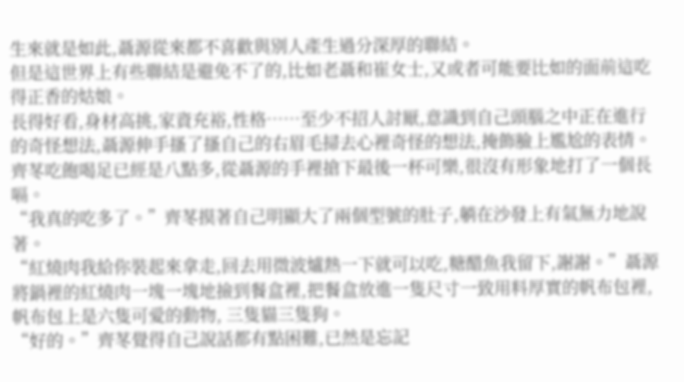生來就是如此,聶源從來都不喜歡與別人產生過分深厚的聯結。
但是這世界上有些聯結是避免不了的,比如老聶和崔女士,又或者可能要比如的面前這吃得正香的姑娘。
長得好看,身材高挑,家資充裕,性格……至少不招人討厭,意識到自己頭腦之中正在進行的奇怪想法,聶源伸手搔了搔自己的右眉毛掃去心裡奇怪的想法,掩飾臉上尷尬的表情。
齊苳吃飽喝足已經是八點多,從聶源的手裡搶下最後一杯可樂,很沒有形象地打了一個長嗝。
“我真的吃多了。”齊苳摸著自己明顯大了兩個型號的肚子,躺在沙發上有氣無力地說著。
“紅燒肉我給你裝起來拿走,回去用微波爐熱一下就可以吃,糖醋魚我留下,謝謝。”聶源將鍋裡的紅燒肉一塊一塊地撿到餐盒裡,把餐盒放進一隻尺寸一致用料厚實的帆布包裡,帆布包上是六隻可愛的動物, 三隻貓三隻狗。
“好的。”齊苳覺得自己說話都有點困難,已然是忘記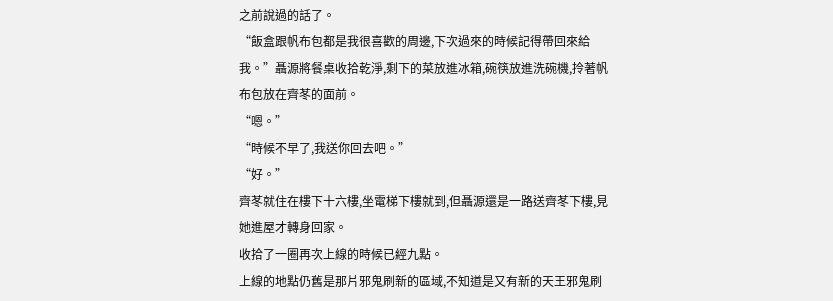之前說過的話了。
“飯盒跟帆布包都是我很喜歡的周邊,下次過來的時候記得帶回來給我。”聶源將餐桌收拾乾淨,剩下的菜放進冰箱,碗筷放進洗碗機,拎著帆布包放在齊苳的面前。
“嗯。”
“時候不早了,我送你回去吧。”
“好。”
齊苳就住在樓下十六樓,坐電梯下樓就到,但聶源還是一路送齊苳下樓,見她進屋才轉身回家。
收拾了一圈再次上線的時候已經九點。
上線的地點仍舊是那片邪鬼刷新的區域,不知道是又有新的天王邪鬼刷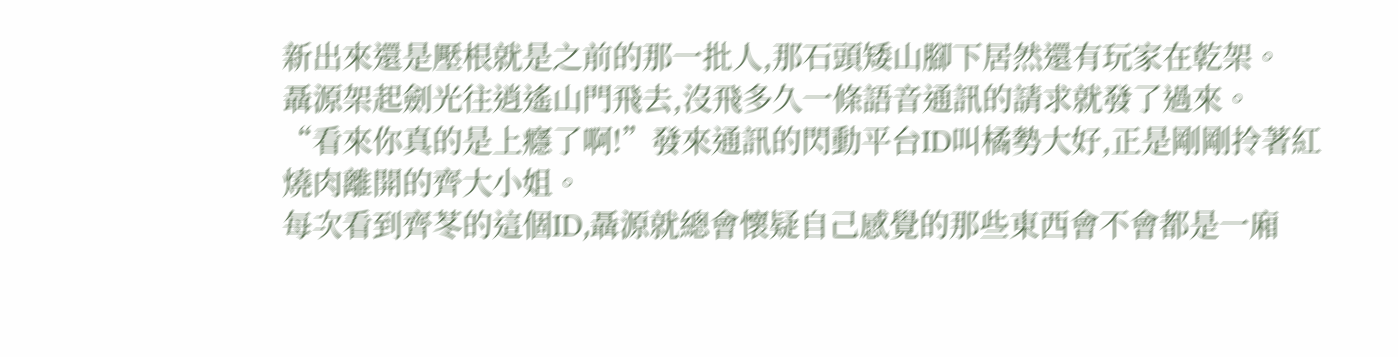新出來還是壓根就是之前的那一批人,那石頭矮山腳下居然還有玩家在乾架。
聶源架起劍光往逍遙山門飛去,沒飛多久一條語音通訊的請求就發了過來。
“看來你真的是上癮了啊!”發來通訊的閃動平台ID叫橘勢大好,正是剛剛拎著紅燒肉離開的齊大小姐。
每次看到齊苳的這個ID,聶源就總會懷疑自己感覺的那些東西會不會都是一廂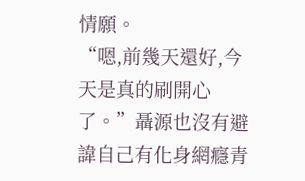情願。
“嗯,前幾天還好,今天是真的刷開心了。”聶源也沒有避諱自己有化身網癮青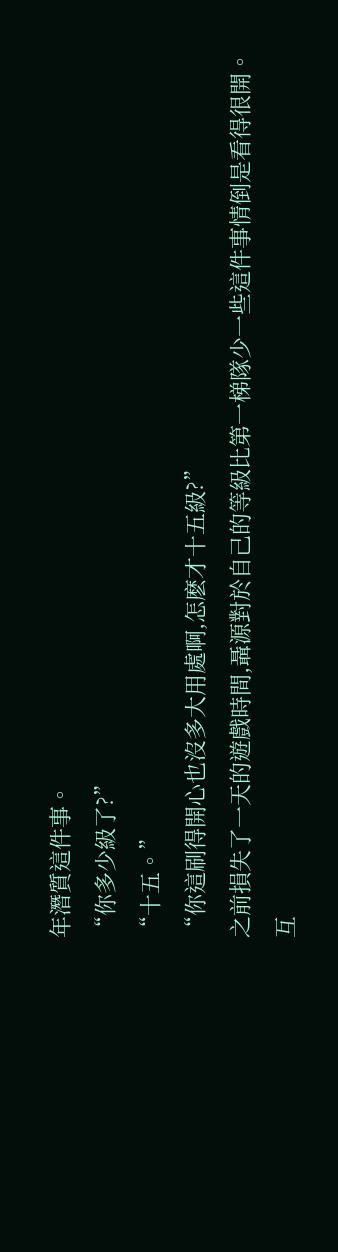年潛質這件事。
“你多少級了?”
“十五。”
“你這刷得開心也沒多大用處啊,怎麽才十五級?”
之前損失了一天的遊戲時間,聶源對於自己的等級比第一梯隊少一些這件事情倒是看得很開。
互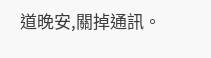道晚安,關掉通訊。